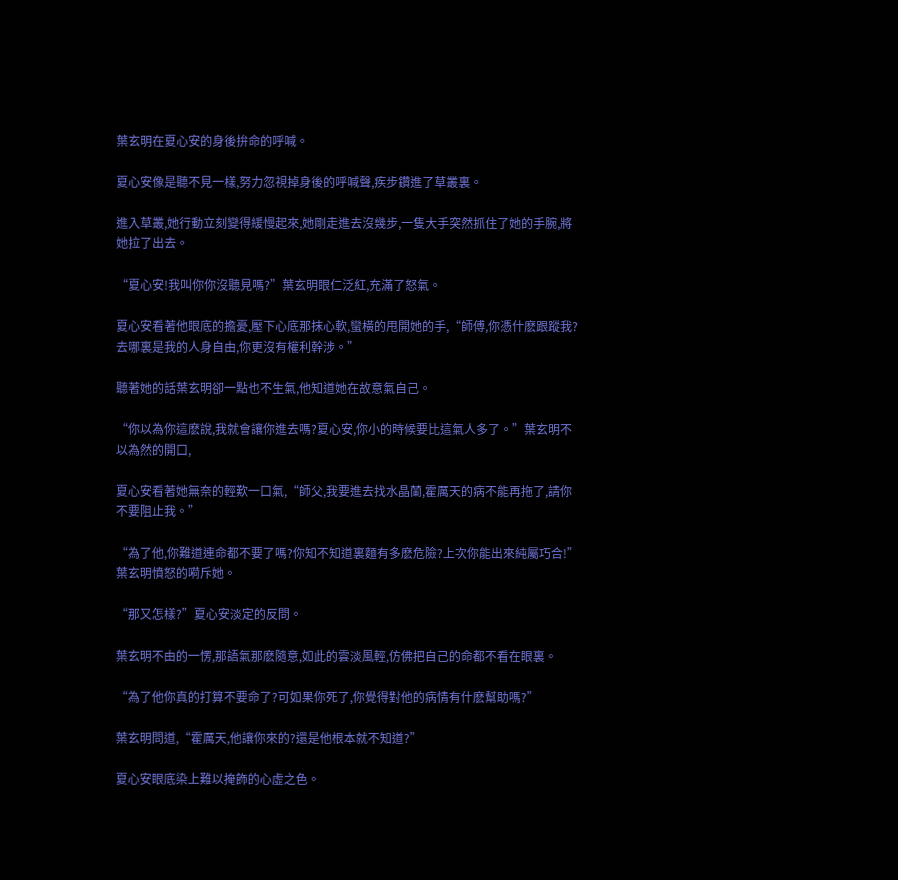葉玄明在夏心安的身後拚命的呼喊。

夏心安像是聽不見一樣,努力忽視掉身後的呼喊聲,疾步鑽進了草叢裏。

進入草叢,她行動立刻變得緩慢起來,她剛走進去沒幾步,一隻大手突然抓住了她的手腕,將她拉了出去。

“夏心安!我叫你你沒聽見嗎?”葉玄明眼仁泛紅,充滿了怒氣。

夏心安看著他眼底的擔憂,壓下心底那抹心軟,蠻橫的甩開她的手,“師傅,你憑什麽跟蹤我?去哪裏是我的人身自由,你更沒有權利幹涉。”

聽著她的話葉玄明卻一點也不生氣,他知道她在故意氣自己。

“你以為你這麽說,我就會讓你進去嗎?夏心安,你小的時候要比這氣人多了。”葉玄明不以為然的開口,

夏心安看著她無奈的輕歎一口氣,“師父,我要進去找水晶蘭,霍厲天的病不能再拖了,請你不要阻止我。”

“為了他,你難道連命都不要了嗎?你知不知道裏麵有多麽危險?上次你能出來純屬巧合!”葉玄明憤怒的嗬斥她。

“那又怎樣?”夏心安淡定的反問。

葉玄明不由的一愣,那語氣那麽隨意,如此的雲淡風輕,仿佛把自己的命都不看在眼裏。

“為了他你真的打算不要命了?可如果你死了,你覺得對他的病情有什麽幫助嗎?”

葉玄明問道,“霍厲天,他讓你來的?還是他根本就不知道?”

夏心安眼底染上難以掩飾的心虛之色。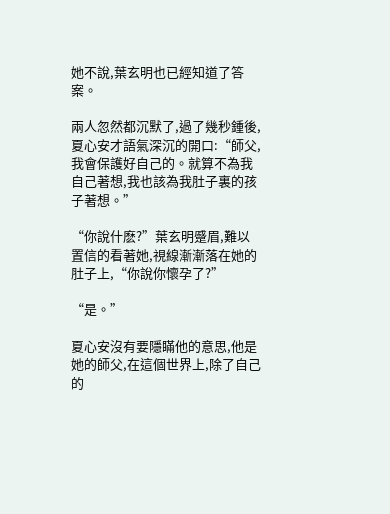她不說,葉玄明也已經知道了答案。

兩人忽然都沉默了,過了幾秒鍾後,夏心安才語氣深沉的開口:“師父,我會保護好自己的。就算不為我自己著想,我也該為我肚子裏的孩子著想。”

“你說什麽?”葉玄明蹙眉,難以置信的看著她,視線漸漸落在她的肚子上,“你說你懷孕了?”

“是。”

夏心安沒有要隱瞞他的意思,他是她的師父,在這個世界上,除了自己的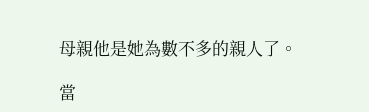母親他是她為數不多的親人了。

當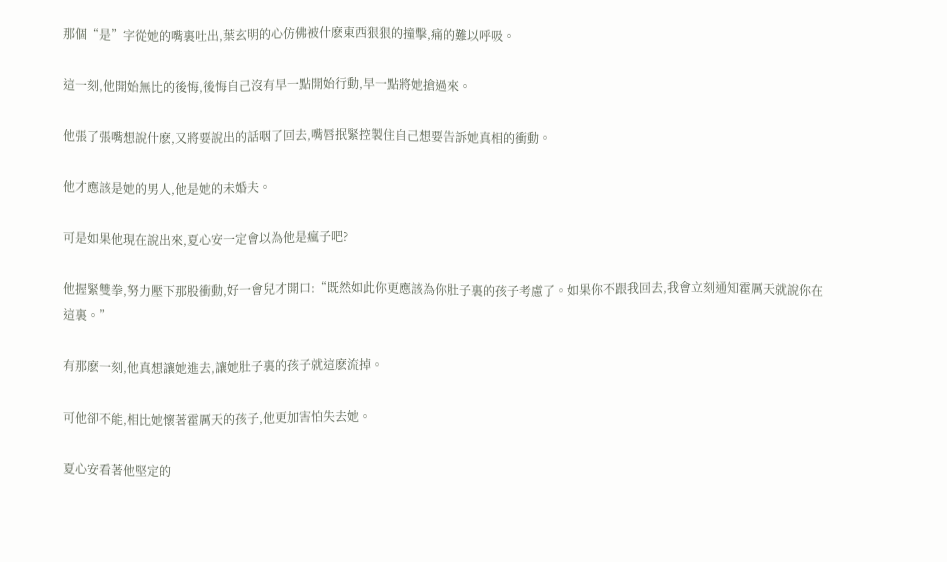那個“是”字從她的嘴裏吐出,葉玄明的心仿佛被什麽東西狠狠的撞擊,痛的難以呼吸。

這一刻,他開始無比的後悔,後悔自己沒有早一點開始行動,早一點將她搶過來。

他張了張嘴想說什麽,又將要說出的話咽了回去,嘴唇抿緊控製住自己想要告訴她真相的衝動。

他才應該是她的男人,他是她的未婚夫。

可是如果他現在說出來,夏心安一定會以為他是瘋子吧?

他握緊雙拳,努力壓下那股衝動,好一會兒才開口:“既然如此你更應該為你肚子裏的孩子考慮了。如果你不跟我回去,我會立刻通知霍厲天就說你在這裏。”

有那麽一刻,他真想讓她進去,讓她肚子裏的孩子就這麽流掉。

可他卻不能,相比她懷著霍厲天的孩子,他更加害怕失去她。

夏心安看著他堅定的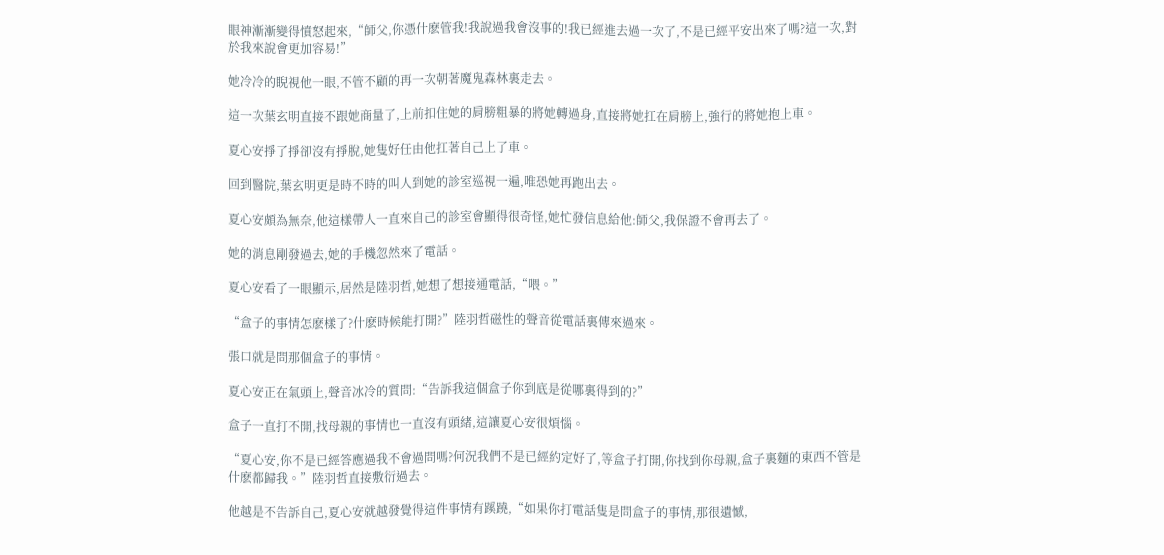眼神漸漸變得憤怒起來,“師父,你憑什麽管我!我說過我會沒事的!我已經進去過一次了,不是已經平安出來了嗎?這一次,對於我來說會更加容易!”

她冷冷的睨視他一眼,不管不顧的再一次朝著魔鬼森林裏走去。

這一次葉玄明直接不跟她商量了,上前扣住她的肩膀粗暴的將她轉過身,直接將她扛在肩膀上,強行的將她抱上車。

夏心安掙了掙卻沒有掙脫,她隻好任由他扛著自己上了車。

回到醫院,葉玄明更是時不時的叫人到她的診室巡視一遍,唯恐她再跑出去。

夏心安頗為無奈,他這樣帶人一直來自己的診室會顯得很奇怪,她忙發信息給他:師父,我保證不會再去了。

她的消息剛發過去,她的手機忽然來了電話。

夏心安看了一眼顯示,居然是陸羽哲,她想了想接通電話,“喂。”

“盒子的事情怎麽樣了?什麽時候能打開?”陸羽哲磁性的聲音從電話裏傳來過來。

張口就是問那個盒子的事情。

夏心安正在氣頭上,聲音冰冷的質問:“告訴我這個盒子你到底是從哪裏得到的?”

盒子一直打不開,找母親的事情也一直沒有頭緒,這讓夏心安很煩惱。

“夏心安,你不是已經答應過我不會過問嗎?何況我們不是已經約定好了,等盒子打開,你找到你母親,盒子裏麵的東西不管是什麽都歸我。”陸羽哲直接敷衍過去。

他越是不告訴自己,夏心安就越發覺得這件事情有蹊蹺,“如果你打電話隻是問盒子的事情,那很遺憾,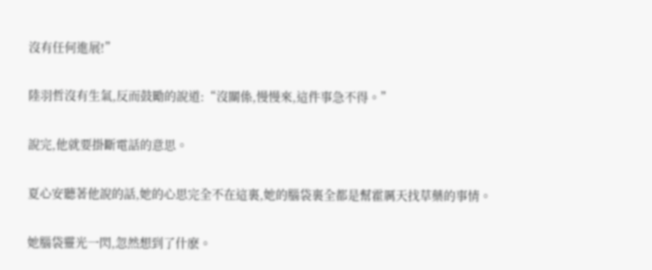沒有任何進展!”

陸羽哲沒有生氣,反而鼓勵的說道:“沒關係,慢慢來,這件事急不得。”

說完,他就要掛斷電話的意思。

夏心安聽著他說的話,她的心思完全不在這裏,她的腦袋裏全都是幫霍厲天找草藥的事情。

她腦袋靈光一閃,忽然想到了什麽。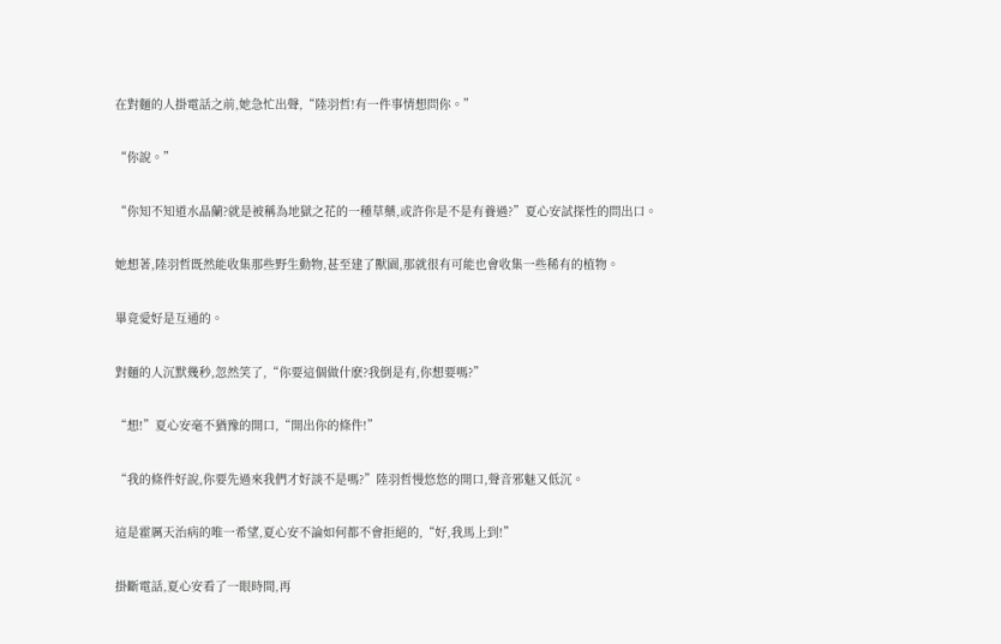在對麵的人掛電話之前,她急忙出聲,“陸羽哲!有一件事情想問你。”

“你說。”

“你知不知道水晶蘭?就是被稱為地獄之花的一種草藥,或許你是不是有養過?”夏心安試探性的問出口。

她想著,陸羽哲既然能收集那些野生動物,甚至建了獸園,那就很有可能也會收集一些稀有的植物。

畢竟愛好是互通的。

對麵的人沉默幾秒,忽然笑了,“你要這個做什麽?我倒是有,你想要嗎?”

“想!”夏心安毫不猶豫的開口,“開出你的條件!”

“我的條件好說,你要先過來我們才好談不是嗎?”陸羽哲慢悠悠的開口,聲音邪魅又低沉。

這是霍厲天治病的唯一希望,夏心安不論如何都不會拒絕的,“好,我馬上到!”

掛斷電話,夏心安看了一眼時間,再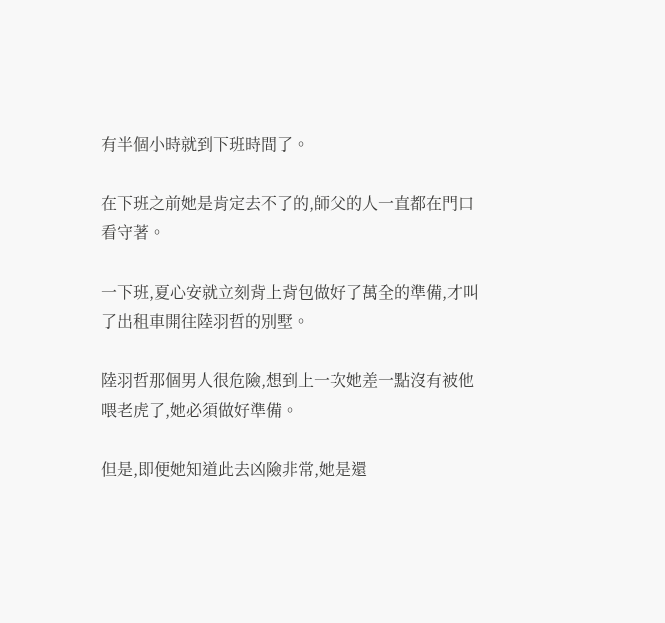有半個小時就到下班時間了。

在下班之前她是肯定去不了的,師父的人一直都在門口看守著。

一下班,夏心安就立刻背上背包做好了萬全的準備,才叫了出租車開往陸羽哲的別墅。

陸羽哲那個男人很危險,想到上一次她差一點沒有被他喂老虎了,她必須做好準備。

但是,即便她知道此去凶險非常,她是還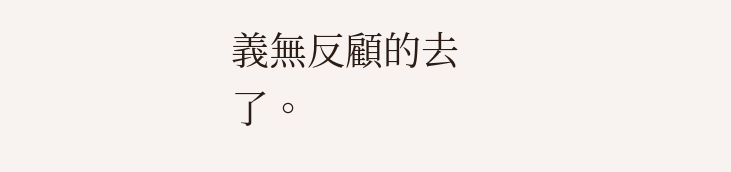義無反顧的去了。